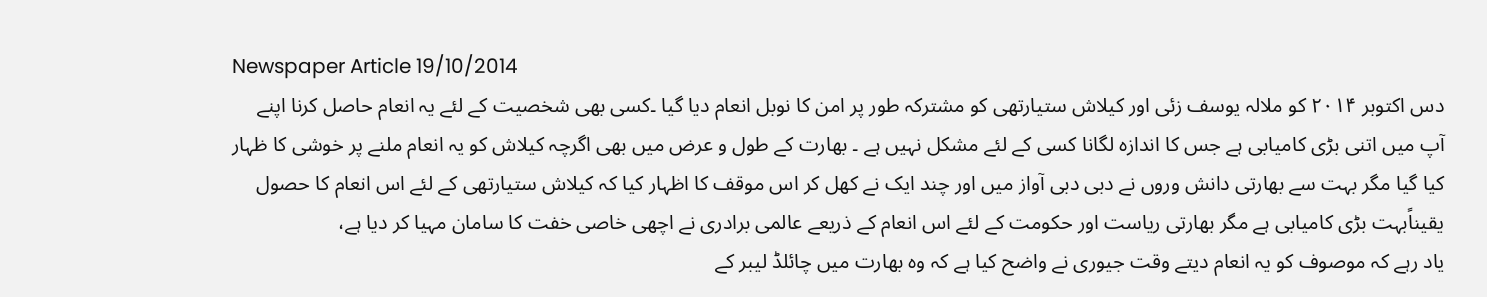Newspaper Article 19/10/2014
دس اکتوبر ۲۰۱۴ کو ملالہ یوسف زئی اور کیلاش ستیارتھی کو مشترکہ طور پر امن کا نوبل انعام دیا گیا ۔کسی بھی شخصیت کے لئے یہ انعام حاصل کرنا اپنے آپ میں اتنی بڑی کامیابی ہے جس کا اندازہ لگانا کسی کے لئے مشکل نہیں ہے ۔ بھارت کے طول و عرض میں بھی اگرچہ کیلاش کو یہ انعام ملنے پر خوشی کا ظہار کیا گیا مگر بہت سے بھارتی دانش وروں نے دبی دبی آواز میں اور چند ایک نے کھل کر اس موقف کا اظہار کیا کہ کیلاش ستیارتھی کے لئے اس انعام کا حصول یقیناًبہت بڑی کامیابی ہے مگر بھارتی ریاست اور حکومت کے لئے اس انعام کے ذریعے عالمی برادری نے اچھی خاصی خفت کا سامان مہیا کر دیا ہے،
یاد رہے کہ موصوف کو یہ انعام دیتے وقت جیوری نے واضح کیا ہے کہ وہ بھارت میں چائلڈ لیبر کے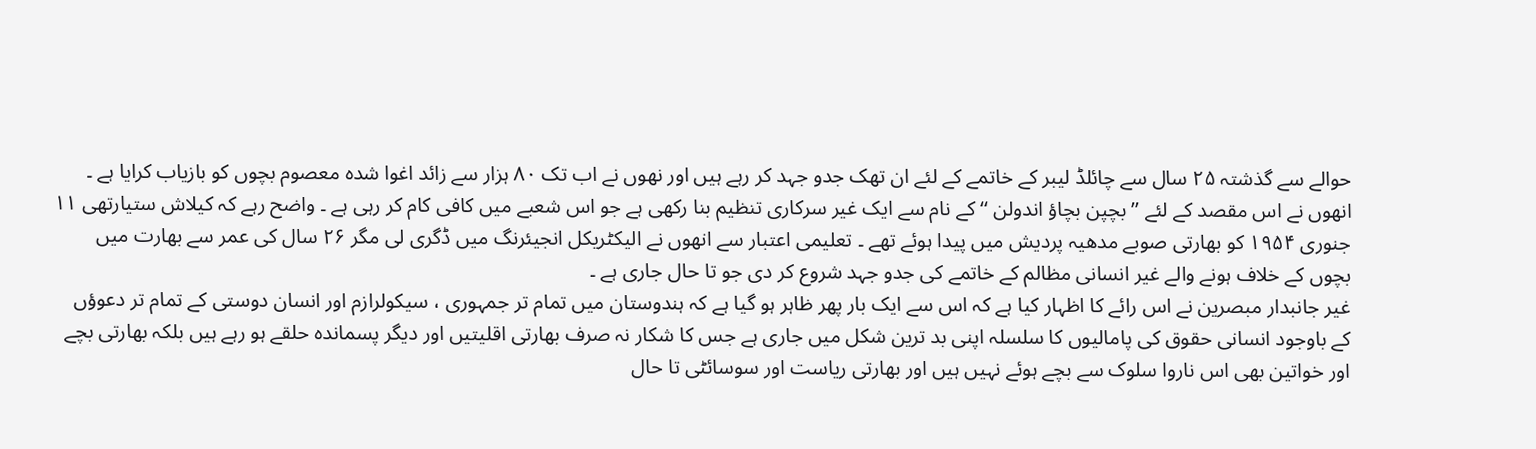حوالے سے گذشتہ ۲۵ سال سے چائلڈ لیبر کے خاتمے کے لئے ان تھک جدو جہد کر رہے ہیں اور نھوں نے اب تک ۸۰ ہزار سے زائد اغوا شدہ معصوم بچوں کو بازیاب کرایا ہے ۔ انھوں نے اس مقصد کے لئے ’’ بچپن بچاؤ اندولن ‘‘ کے نام سے ایک غیر سرکاری تنظیم بنا رکھی ہے جو اس شعبے میں کافی کام کر رہی ہے ۔ واضح رہے کہ کیلاش ستیارتھی ۱۱ جنوری ۱۹۵۴ کو بھارتی صوبے مدھیہ پردیش میں پیدا ہوئے تھے ۔ تعلیمی اعتبار سے انھوں نے الیکٹریکل انجیئرنگ میں ڈگری لی مگر ۲۶ سال کی عمر سے بھارت میں بچوں کے خلاف ہونے والے غیر انسانی مظالم کے خاتمے کی جدو جہد شروع کر دی جو تا حال جاری ہے ۔
غیر جانبدار مبصرین نے اس رائے کا اظہار کیا ہے کہ اس سے ایک بار پھر ظاہر ہو گیا ہے کہ ہندوستان میں تمام تر جمہوری ، سیکولرازم اور انسان دوستی کے تمام تر دعوؤں کے باوجود انسانی حقوق کی پامالیوں کا سلسلہ اپنی بد ترین شکل میں جاری ہے جس کا شکار نہ صرف بھارتی اقلیتیں اور دیگر پسماندہ حلقے ہو رہے ہیں بلکہ بھارتی بچے اور خواتین بھی اس ناروا سلوک سے بچے ہوئے نہیں ہیں اور بھارتی ریاست اور سوسائٹی تا حال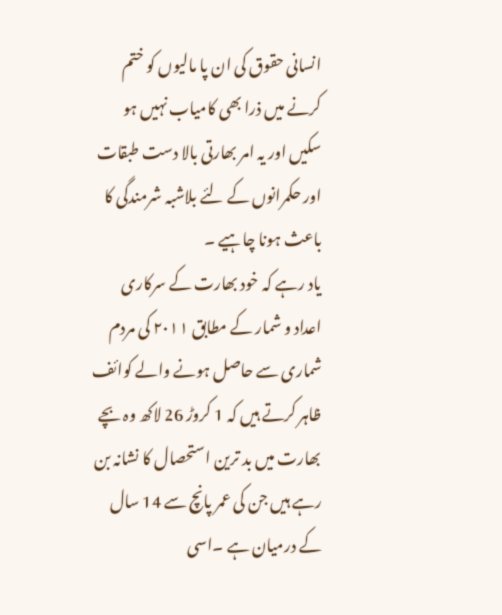انسانی حقوق کی ان پا مالیوں کو ختم کرنے میں ذرا بھی کامیاب نہیں ہو سکیں اور یہ امر بھارتی بالا دست طبقات اور حکمرانوں کے لئے بلاشبہ شرمندگی کا باعث ہونا چاہیے ۔
یاد رہے کہ خود بھارت کے سرکاری اعداد و شمار کے مطابق ۲۰۱۱ کی مردم شماری سے حاصل ہونے والے کوائف ظاہر کرتے ہیں کہ 1 کروڑ 26 لاکھ وہ بچے بھارت میں بد ترین استحصال کا نشانہ بن رہے ہیں جن کی عمر پانچ سے 14 سال کے درمیان ہے ۔اسی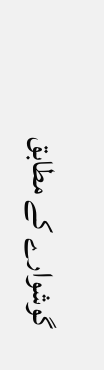گوشوارے کے مطابق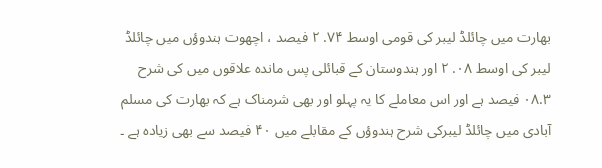بھارت میں چائلڈ لیبر کی قومی اوسط ۷۴. ۲ فیصد ، اچھوت ہندوؤں میں چائلڈ لیبر کی اوسط ۰۸. ۲ اور ہندوستان کے قبائلی پس ماندہ علاقوں میں کی شرح ۰۸.۳ فیصد ہے اور اس معاملے کا یہ پہلو اور بھی شرمناک ہے کہ بھارت کی مسلم آبادی میں چائلڈ لیبرکی شرح ہندوؤں کے مقابلے میں ۴۰ فیصد سے بھی زیادہ ہے ۔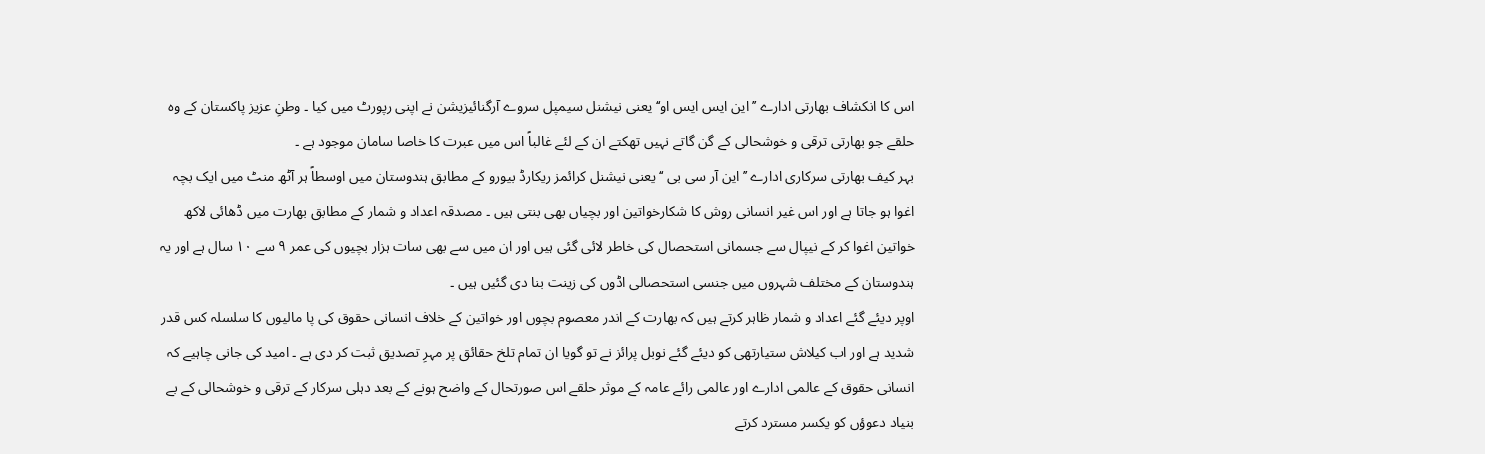اس کا انکشاف بھارتی ادارے ’’این ایس ایس او‘‘ یعنی نیشنل سیمپل سروے آرگنائیزیشن نے اپنی رپورٹ میں کیا ۔ وطنِ عزیز پاکستان کے وہ حلقے جو بھارتی ترقی و خوشحالی کے گن گاتے نہیں تھکتے ان کے لئے غالباً اس میں عبرت کا خاصا سامان موجود ہے ۔
بہر کیف بھارتی سرکاری ادارے ’’این آر سی بی ‘‘ یعنی نیشنل کرائمز ریکارڈ بیورو کے مطابق ہندوستان میں اوسطاً ہر آٹھ منٹ میں ایک بچہ اغوا ہو جاتا ہے اور اس غیر انسانی روش کا شکارخواتین اور بچیاں بھی بنتی ہیں ۔ مصدقہ اعداد و شمار کے مطابق بھارت میں ڈھائی لاکھ خواتین اغوا کر کے نیپال سے جسمانی استحصال کی خاطر لائی گئی ہیں اور ان میں سے بھی سات ہزار بچیوں کی عمر ۹ سے ۱۰ سال ہے اور یہ ہندوستان کے مختلف شہروں میں جنسی استحصالی اڈوں کی زینت بنا دی گئیں ہیں ۔
اوپر دیئے گئے اعداد و شمار ظاہر کرتے ہیں کہ بھارت کے اندر معصوم بچوں اور خواتین کے خلاف انسانی حقوق کی پا مالیوں کا سلسلہ کس قدر شدید ہے اور اب کیلاش ستیارتھی کو دیئے گئے نوبل پرائز نے تو گویا ان تمام تلخ حقائق پر مہرِ تصدیق ثبت کر دی ہے ۔ امید کی جانی چاہیے کہ انسانی حقوق کے عالمی ادارے اور عالمی رائے عامہ کے موثر حلقے اس صورتحال کے واضح ہونے کے بعد دہلی سرکار کے ترقی و خوشحالی کے بے بنیاد دعوؤں کو یکسر مسترد کرتے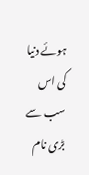ہوئے دنیا کی اس سب سے بڑی نام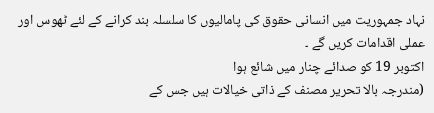نہاد جمہوریت میں انسانی حقوق کی پامالیوں کا سلسلہ بند کرانے کے لئے ٹھوس اور عملی اقدامات کریں گے ۔
اکتوبر 19 کو صدائے چنار میں شائع ہوا
(مندرجہ بالا تحریر مصنف کے ذاتی خیالات ہیں جس کے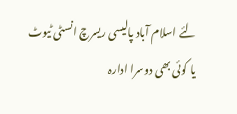لئے اسلام آباد پالیسی ریسرچ انسٹی ٹیوٹ یا کوئی بھی دوسرا ادارہ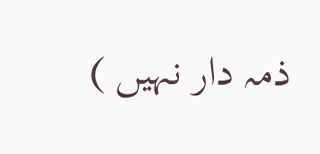ذمہ دار نہیں )